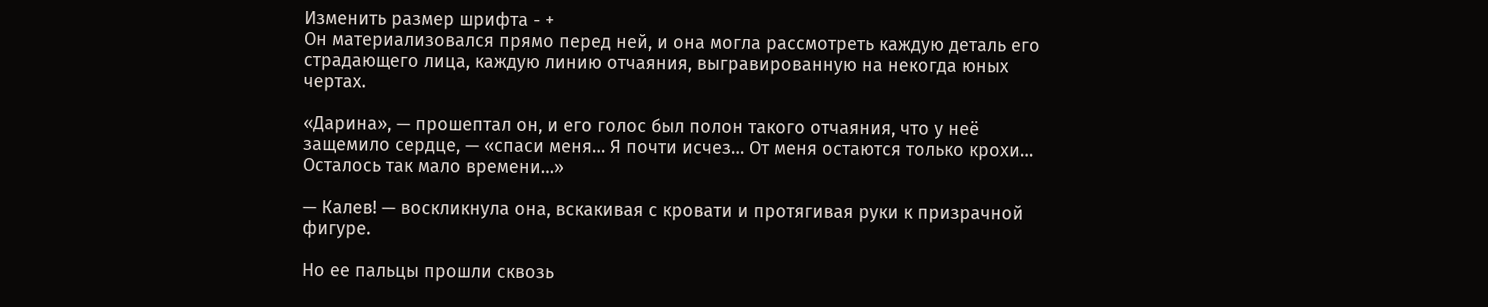Изменить размер шрифта - +
Он материализовался прямо перед ней, и она могла рассмотреть каждую деталь его страдающего лица, каждую линию отчаяния, выгравированную на некогда юных чертах.

«Дарина», — прошептал он, и его голос был полон такого отчаяния, что у неё защемило сердце, — «спаси меня… Я почти исчез… От меня остаются только крохи… Осталось так мало времени…»

— Калев! — воскликнула она, вскакивая с кровати и протягивая руки к призрачной фигуре.

Но ее пальцы прошли сквозь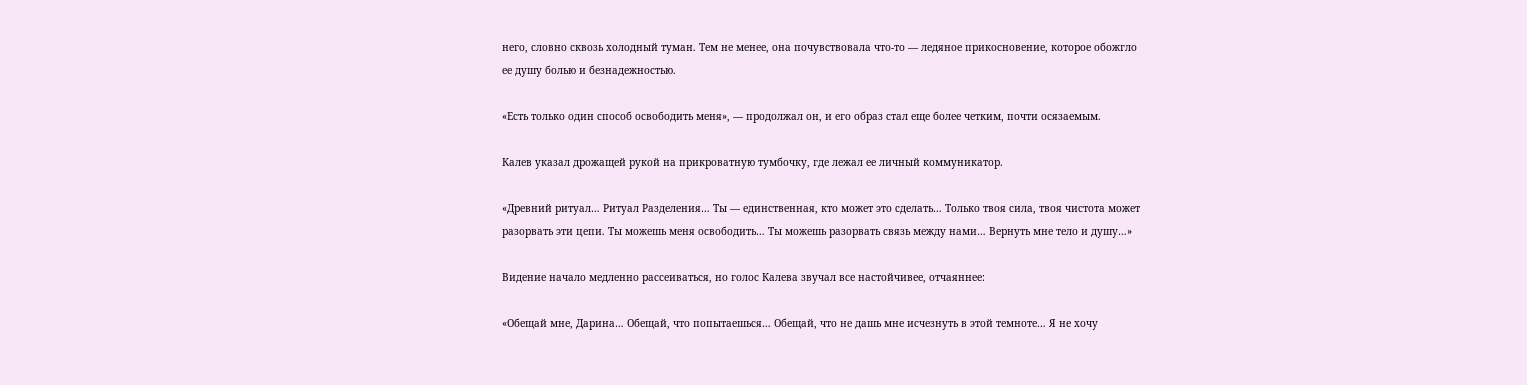него, словно сквозь холодный туман. Тем не менее, она почувствовала что-то — ледяное прикосновение, которое обожгло ее душу болью и безнадежностью.

«Есть только один способ освободить меня», — продолжал он, и его образ стал еще более четким, почти осязаемым.

Калев указал дрожащей рукой на прикроватную тумбочку, где лежал ее личный коммуникатор.

«Древний ритуал… Ритуал Разделения… Ты — единственная, кто может это сделать… Только твоя сила, твоя чистота может разорвать эти цепи. Ты можешь меня освободить… Ты можешь разорвать связь между нами… Вернуть мне тело и душу…»

Видение начало медленно рассеиваться, но голос Калева звучал все настойчивее, отчаяннее:

«Обещай мне, Дарина… Обещай, что попытаешься… Обещай, что не дашь мне исчезнуть в этой темноте… Я не хочу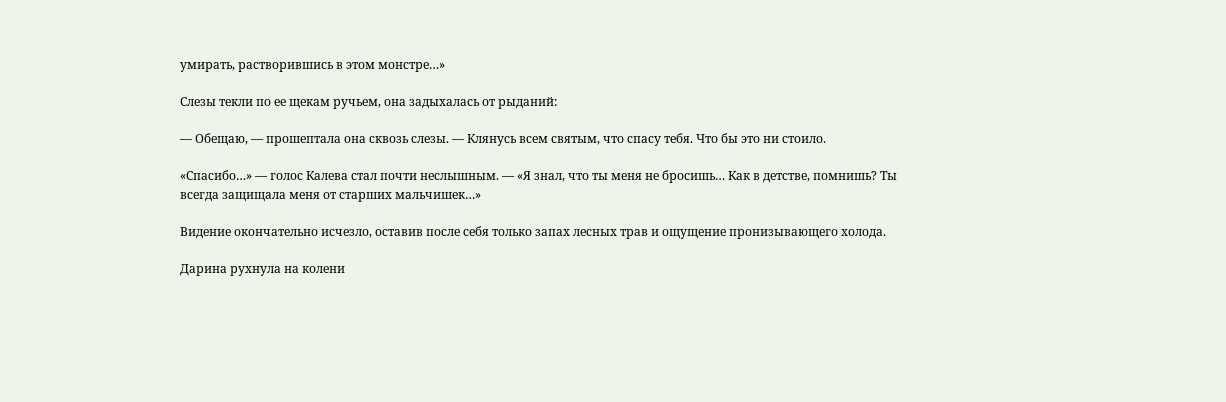умирать, растворившись в этом монстре…»

Слезы текли по ее щекам ручьем, она задыхалась от рыданий:

— Обещаю, — прошептала она сквозь слезы. — Клянусь всем святым, что спасу тебя. Что бы это ни стоило.

«Спасибо…» — голос Калева стал почти неслышным. — «Я знал, что ты меня не бросишь… Как в детстве, помнишь? Ты всегда защищала меня от старших мальчишек…»

Видение окончательно исчезло, оставив после себя только запах лесных трав и ощущение пронизывающего холода.

Дарина рухнула на колени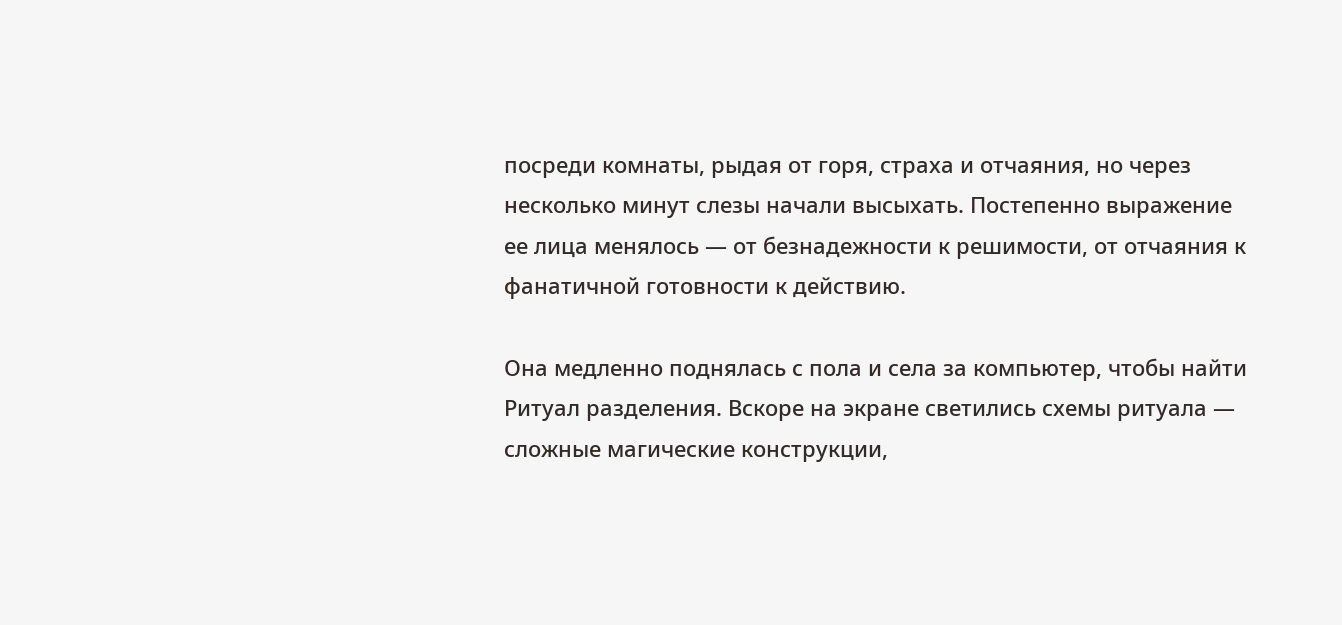посреди комнаты, рыдая от горя, страха и отчаяния, но через несколько минут слезы начали высыхать. Постепенно выражение ее лица менялось — от безнадежности к решимости, от отчаяния к фанатичной готовности к действию.

Она медленно поднялась с пола и села за компьютер, чтобы найти Ритуал разделения. Вскоре на экране светились схемы ритуала — сложные магические конструкции,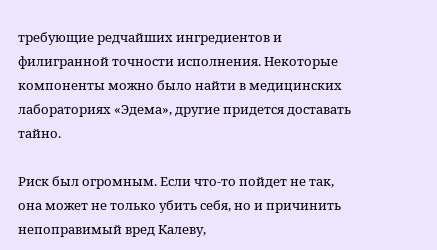требующие редчайших ингредиентов и филигранной точности исполнения. Некоторые компоненты можно было найти в медицинских лабораториях «Эдема», другие придется доставать тайно.

Риск был огромным. Если что-то пойдет не так, она может не только убить себя, но и причинить непоправимый вред Калеву,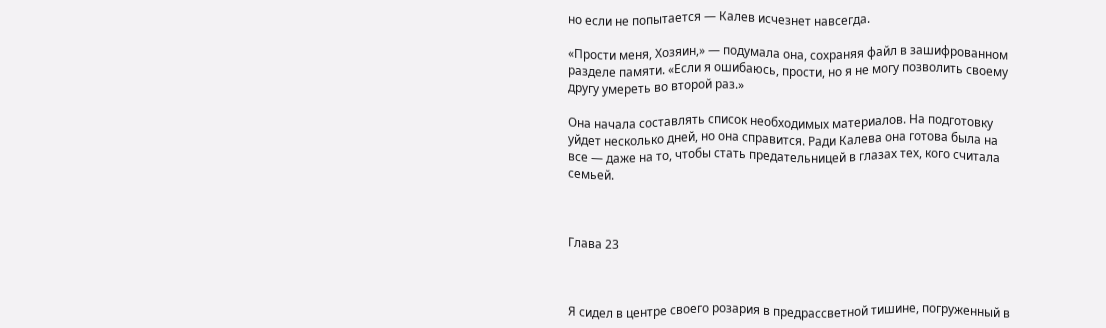но если не попытается — Калев исчезнет навсегда.

«Прости меня, Хозяин,» — подумала она, сохраняя файл в зашифрованном разделе памяти. «Если я ошибаюсь, прости, но я не могу позволить своему другу умереть во второй раз.»

Она начала составлять список необходимых материалов. На подготовку уйдет несколько дней, но она справится. Ради Калева она готова была на все — даже на то, чтобы стать предательницей в глазах тех, кого считала семьей.



Глава 23



Я сидел в центре своего розария в предрассветной тишине, погруженный в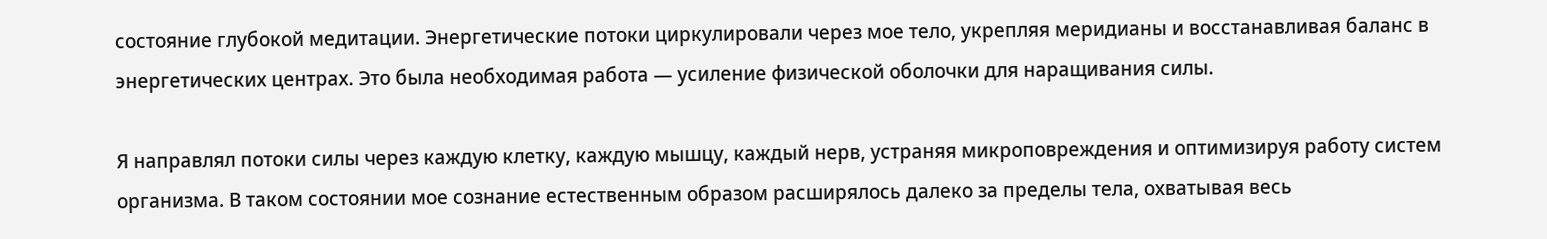состояние глубокой медитации. Энергетические потоки циркулировали через мое тело, укрепляя меридианы и восстанавливая баланс в энергетических центрах. Это была необходимая работа — усиление физической оболочки для наращивания силы.

Я направлял потоки силы через каждую клетку, каждую мышцу, каждый нерв, устраняя микроповреждения и оптимизируя работу систем организма. В таком состоянии мое сознание естественным образом расширялось далеко за пределы тела, охватывая весь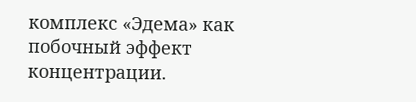комплекс «Эдема» как побочный эффект концентрации.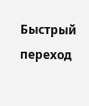Быстрый переход